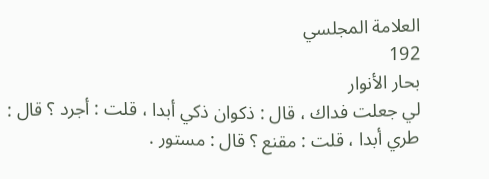العلامة المجلسي
192
بحار الأنوار
لي جعلت فداك ، قال : ذكوان ذكي أبدا ، قلت : أجرد ؟ قال : طري أبدا ، قلت : مقنع ؟ قال : مستور .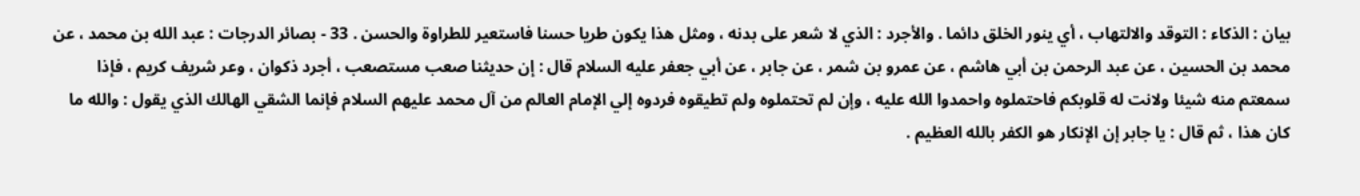بيان : الذكاء : التوقد والالتهاب ، أي ينور الخلق دائما . والأجرد : الذي لا شعر على بدنه ، ومثل هذا يكون طريا حسنا فاستعير للطراوة والحسن . 33 - بصائر الدرجات : عبد الله بن محمد ، عن محمد بن الحسين ، عن عبد الرحمن بن أبي هاشم ، عن عمرو بن شمر ، عن جابر ، عن أبي جعفر عليه السلام قال : إن حديثنا صعب مستصعب ، أجرد ذكوان ، وعر شريف كريم ، فإذا سمعتم منه شيئا ولانت له قلوبكم فاحتملوه واحمدوا الله عليه ، وإن لم تحتملوه ولم تطيقوه فردوه إلي الإمام العالم من آل محمد عليهم السلام فإنما الشقي الهالك الذي يقول : والله ما كان هذا ، ثم قال : يا جابر إن الإنكار هو الكفر بالله العظيم .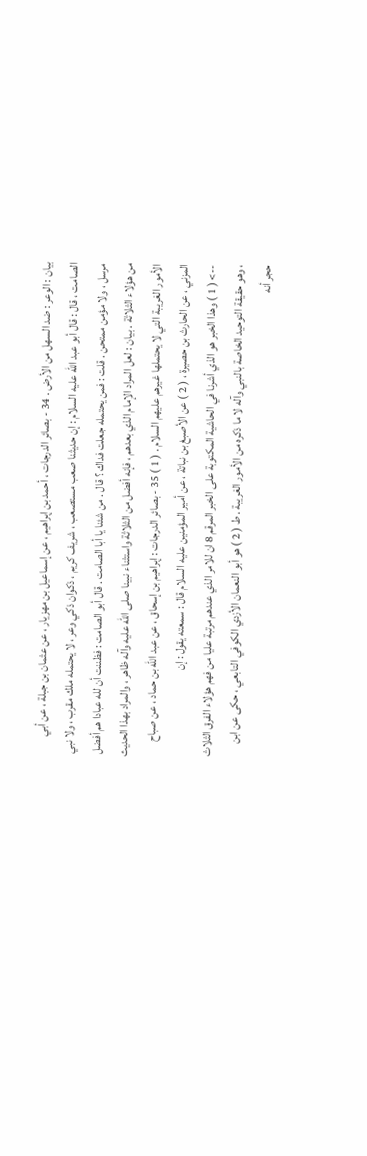بيان : الوعر : ضد السهل من الأرض . 34 - بصائر الدرجات ، أحمد بن إبراهيم ، عن إسماعيل بن مهزيار ، عن عثمان بن جبلة ، عن أبي الصامت ، قال : قال أبو عبد الله عليه السلام : إن حديثنا صعب مستصعب ، شريف كريم ، ذكوان ذكي وعر ، لا يحتمله ملك مقرب ، ولا نبي مرسل ، ولا مؤمن ممتحن . قلت : فمن يحتمله جعلت فداك ؟ قال . من شئنا يا أبا الصامت . قال أبو الصامت : فظننت أن لله عبادا هم أفضل من هؤلاء الثلاثة . بيان : لعل المراد الإمام الذي بعدهم ، فإنه أفضل من الثلاثة واستثناء نبينا صلى الله عليه وآله ظاهر ، والمراد بهذا الحديث الأمور الغريبة التي لا يحتملها غيرهم عليهم السلام . ( 1 ) 35 - بصائر الدرجات : إبراهيم بن إسحاق ، عن عبد الله بن حماد ، عن صباح المزني ، عن الحارث بن حصيرة ، ( 2 ) عن الأصبغ بن نباتة ، عن أمير المؤمنين عليه السلام قال : سمعته يقول : إن
--> ( 1 ) وهذا الخبر هو الذي أشرنا في الحاشية المكتوبة على الخبر المرقم 8 ان للامر الذي عندهم مرتبة عليا من فهم هؤلاء الفرق الثلاث ، وهو حقيقة التوحيد الخاصة بالنبي وآله لا ما ذكره من الأمور الغريبة . ط ( 2 ) هو أبو النعمان الأزدي الكوفي التابعي ، حكى عن ابن حجر أنه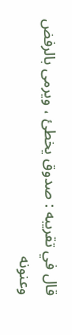قال في تقريبه : صدوق يخطئ ، ويرمى بالرفض وعنونه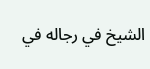الشيخ في رجاله في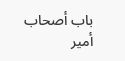باب أصحاب أمير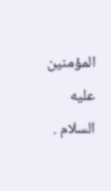المؤمنين عليه السلام .